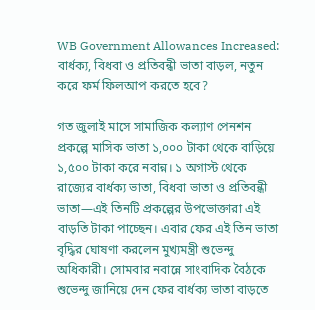WB Government Allowances Increased: বার্ধক্য, বিধবা ও প্রতিবন্ধী ভাতা বাড়ল, নতুন করে ফর্ম ফিলআপ করতে হবে?

গত জুলাই মাসে সামাজিক কল্যাণ পেনশন প্রকল্পে মাসিক ভাতা ১,০০০ টাকা থেকে বাড়িয়ে ১,৫০০ টাকা করে নবান্ন। ১ অগাস্ট থেকে রাজ্যের বার্ধক্য ভাতা, বিধবা ভাতা ও প্রতিবন্ধী ভাতা—এই তিনটি প্রকল্পের উপভোক্তারা এই বাড়তি টাকা পাচ্ছেন। এবার ফের এই তিন ভাতা বৃদ্ধির ঘোষণা করলেন মুখ্যমন্ত্রী শুভেন্দু অধিকারী। সোমবার নবান্নে সাংবাদিক বৈঠকে শুভেন্দু জানিয়ে দেন ফের বার্ধক্য ভাতা বাড়তে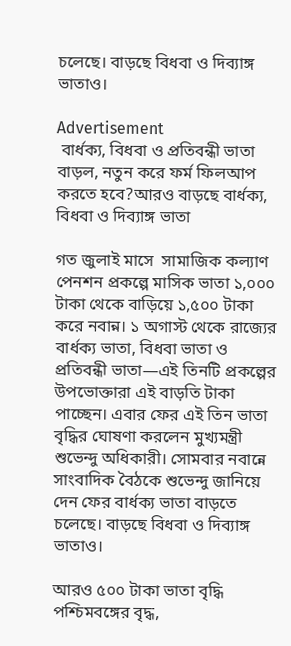চলেছে। বাড়ছে বিধবা ও দিব্যাঙ্গ ভাতাও।

Advertisement
 বার্ধক্য, বিধবা ও প্রতিবন্ধী ভাতা বাড়ল, নতুন করে ফর্ম ফিলআপ করতে হবে?আরও বাড়ছে বার্ধক্য, বিধবা ও দিব্যাঙ্গ ভাতা

গত জুলাই মাসে  সামাজিক কল্যাণ পেনশন প্রকল্পে মাসিক ভাতা ১,০০০ টাকা থেকে বাড়িয়ে ১,৫০০ টাকা করে নবান্ন। ১ অগাস্ট থেকে রাজ্যের বার্ধক্য ভাতা, বিধবা ভাতা ও প্রতিবন্ধী ভাতা—এই তিনটি প্রকল্পের উপভোক্তারা এই বাড়তি টাকা পাচ্ছেন। এবার ফের এই তিন ভাতা বৃদ্ধির ঘোষণা করলেন মুখ্যমন্ত্রী শুভেন্দু অধিকারী। সোমবার নবান্নে সাংবাদিক বৈঠকে শুভেন্দু জানিয়ে দেন ফের বার্ধক্য ভাতা বাড়তে চলেছে। বাড়ছে বিধবা ও দিব্যাঙ্গ ভাতাও।

আরও ৫০০ টাকা ভাতা বৃদ্ধি
পশ্চিমবঙ্গের বৃদ্ধ,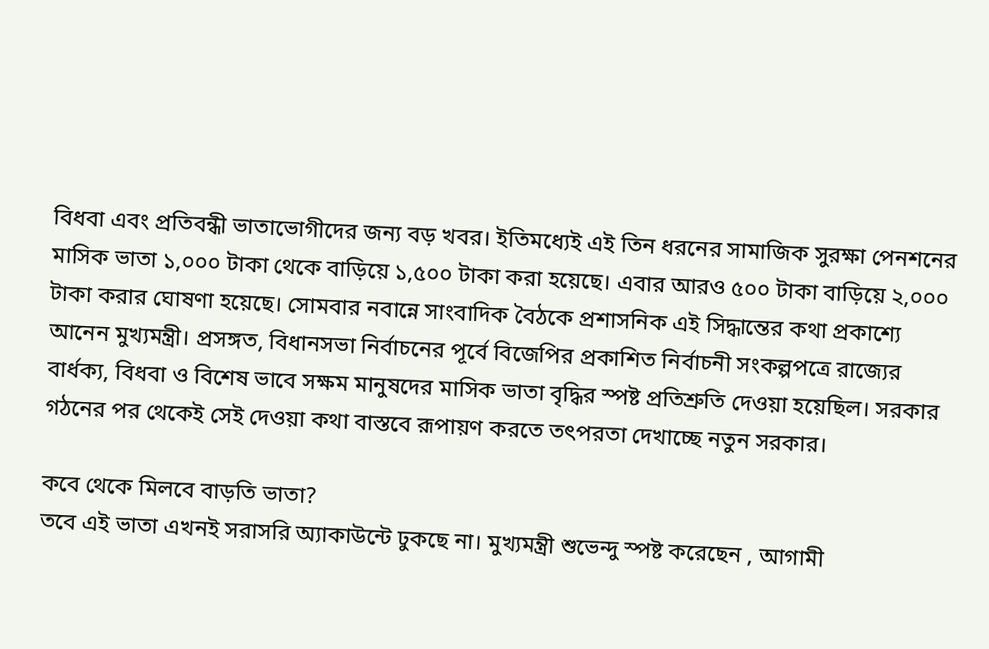বিধবা এবং প্রতিবন্ধী ভাতাভোগীদের জন্য বড় খবর। ইতিমধ্যেই এই তিন ধরনের সামাজিক সুরক্ষা পেনশনের মাসিক ভাতা ১,০০০ টাকা থেকে বাড়িয়ে ১,৫০০ টাকা করা হয়েছে। এবার আরও ৫০০ টাকা বাড়িয়ে ২,০০০ টাকা করার ঘোষণা হয়েছে। সোমবার নবান্নে সাংবাদিক বৈঠকে প্রশাসনিক এই সিদ্ধান্তের কথা প্রকাশ্যে আনেন মুখ্যমন্ত্রী। প্রসঙ্গত, বিধানসভা নির্বাচনের পূর্বে বিজেপির প্রকাশিত নির্বাচনী সংকল্পপত্রে রাজ্যের বার্ধক্য, বিধবা ও বিশেষ ভাবে সক্ষম মানুষদের মাসিক ভাতা বৃদ্ধির স্পষ্ট প্রতিশ্রুতি দেওয়া হয়েছিল। সরকার গঠনের পর থেকেই সেই দেওয়া কথা বাস্তবে রূপায়ণ করতে তৎপরতা দেখাচ্ছে নতুন সরকার।

কবে থেকে মিলবে বাড়তি ভাতা?
তবে এই ভাতা এখনই সরাসরি অ্যাকাউন্টে ঢুকছে না। মুখ্যমন্ত্রী শুভেন্দু স্পষ্ট করেছেন , আগামী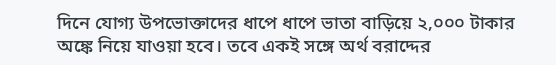দিনে যোগ্য উপভোক্তাদের ধাপে ধাপে ভাতা বাড়িয়ে ২,০০০ টাকার অঙ্কে নিয়ে যাওয়া হবে। তবে একই সঙ্গে অর্থ বরাদ্দের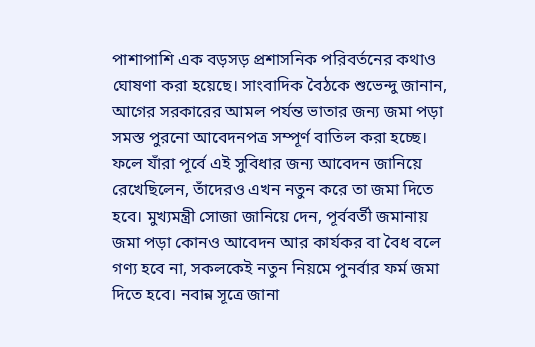পাশাপাশি এক বড়সড় প্রশাসনিক পরিবর্তনের কথাও ঘোষণা করা হয়েছে। সাংবাদিক বৈঠকে শুভেন্দু জানান, আগের সরকারের আমল পর্যন্ত ভাতার জন্য জমা পড়া সমস্ত পুরনো আবেদনপত্র সম্পূর্ণ বাতিল করা হচ্ছে। ফলে যাঁরা পূর্বে এই সুবিধার জন্য আবেদন জানিয়ে রেখেছিলেন, তাঁদেরও এখন নতুন করে তা জমা দিতে হবে। মুখ্যমন্ত্রী সোজা জানিয়ে দেন, পূর্ববর্তী জমানায় জমা পড়া কোনও আবেদন আর কার্যকর বা বৈধ বলে গণ্য হবে না, সকলকেই নতুন নিয়মে পুনর্বার ফর্ম জমা দিতে হবে। নবান্ন সূত্রে জানা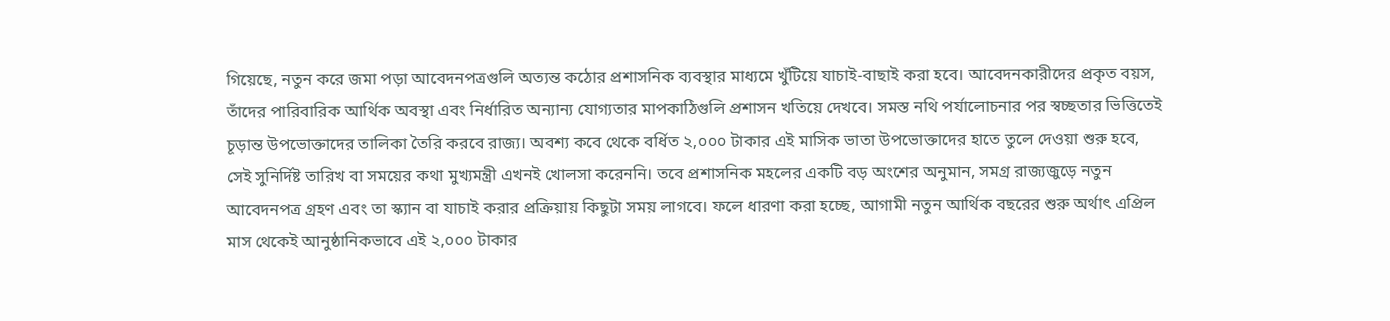গিয়েছে, নতুন করে জমা পড়া আবেদনপত্রগুলি অত্যন্ত কঠোর প্রশাসনিক ব্যবস্থার মাধ্যমে খুঁটিয়ে যাচাই-বাছাই করা হবে। আবেদনকারীদের প্রকৃত বয়স, তাঁদের পারিবারিক আর্থিক অবস্থা এবং নির্ধারিত অন্যান্য যোগ্যতার মাপকাঠিগুলি প্রশাসন খতিয়ে দেখবে। সমস্ত নথি পর্যালোচনার পর স্বচ্ছতার ভিত্তিতেই চূড়ান্ত উপভোক্তাদের তালিকা তৈরি করবে রাজ্য। অবশ্য কবে থেকে বর্ধিত ২,০০০ টাকার এই মাসিক ভাতা উপভোক্তাদের হাতে তুলে দেওয়া শুরু হবে, সেই সুনির্দিষ্ট তারিখ বা সময়ের কথা মুখ্যমন্ত্রী এখনই খোলসা করেননি। তবে প্রশাসনিক মহলের একটি বড় অংশের অনুমান, সমগ্র রাজ্যজুড়ে নতুন আবেদনপত্র গ্রহণ এবং তা স্ক্যান বা যাচাই করার প্রক্রিয়ায় কিছুটা সময় লাগবে। ফলে ধারণা করা হচ্ছে, আগামী নতুন আর্থিক বছরের শুরু অর্থাৎ এপ্রিল মাস থেকেই আনুষ্ঠানিকভাবে এই ২,০০০ টাকার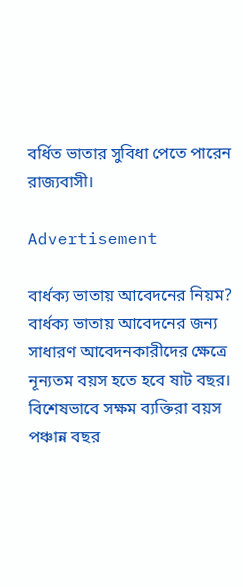বর্ধিত ভাতার সুবিধা পেতে পারেন রাজ্যবাসী।

Advertisement

বার্ধক্য ভাতায় আবেদনের নিয়ম?
বার্ধক্য ভাতায় আবেদনের জন্য সাধারণ আবেদনকারীদের ক্ষেত্রে নূন্যতম বয়স হতে হবে ষাট বছর। বিশেষভাবে সক্ষম ব্যক্তিরা বয়স পঞ্চান্ন বছর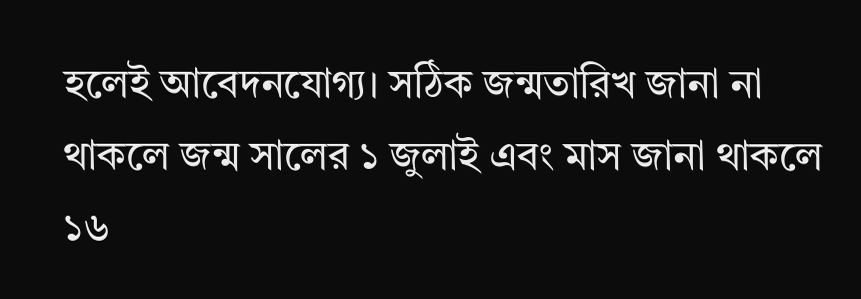হলেই আবেদনযোগ্য। সঠিক জন্মতারিখ জানা না থাকলে জন্ম সালের ১ জুলাই এবং মাস জানা থাকলে ১৬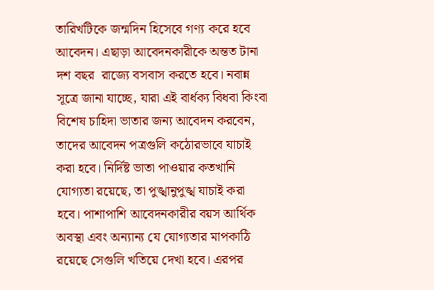তারিখটিকে জন্মদিন হিসেবে গণ্য করে হবে আবেদন। এছাড়া আবেদনকারীকে অন্তত টানা দশ বছর  রাজ্যে বসবাস করতে হবে। নবান্ন সূত্রে জানা যাচ্ছে, যারা এই বার্ধক্য বিধবা কিংবা বিশেষ চাহিদা ভাতার জন্য আবেদন করবেন, তাদের আবেদন পত্রগুলি কঠোরভাবে যাচাই করা হবে। নির্দিষ্ট ভাতা পাওয়ার কতখানি যোগ্যতা রয়েছে, তা পুঙ্খানুপুঙ্খ যাচাই করা হবে। পাশাপাশি আবেদনকারীর বয়স আর্থিক অবস্থা এবং অন্যান্য যে যোগ্যতার মাপকাঠি রয়েছে সেগুলি খতিয়ে দেখা হবে। এরপর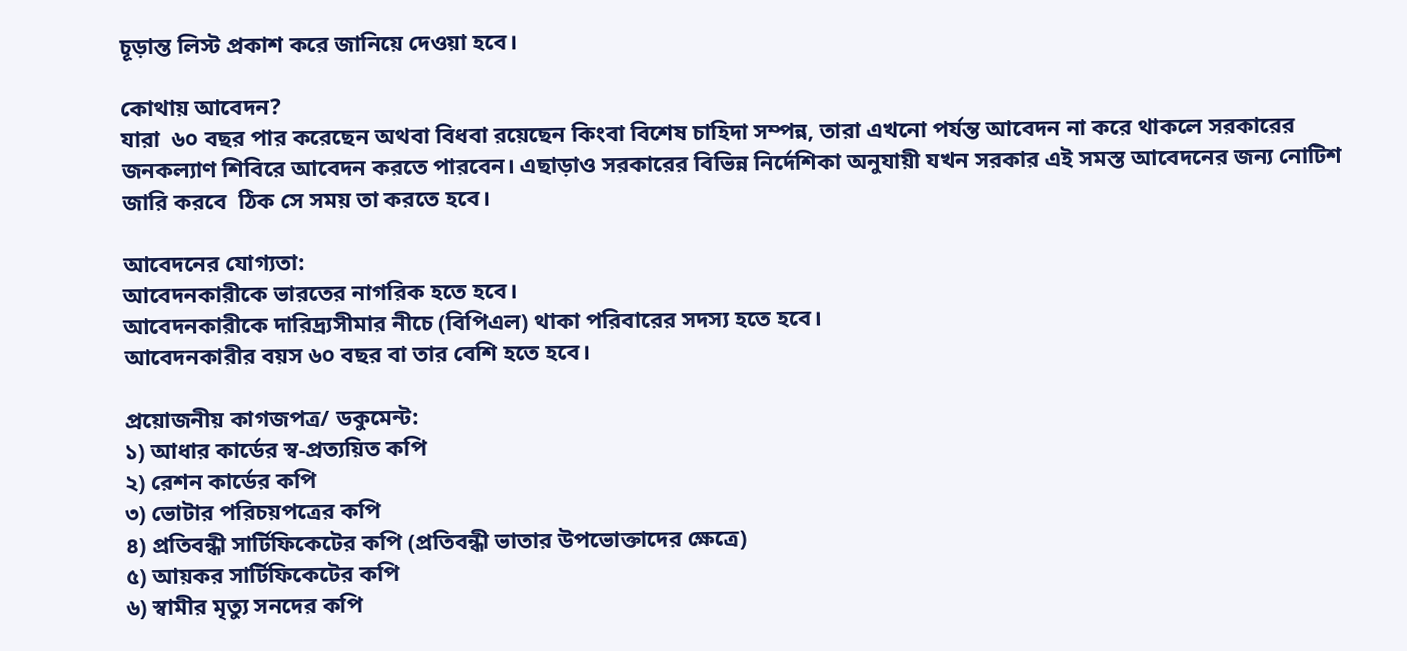চূড়ান্ত লিস্ট প্রকাশ করে জানিয়ে দেওয়া হবে।

কোথায় আবেদন?
যারা  ৬০ বছর পার করেছেন অথবা বিধবা রয়েছেন কিংবা বিশেষ চাহিদা সম্পন্ন, তারা এখনো পর্যন্ত আবেদন না করে থাকলে সরকারের জনকল্যাণ শিবিরে আবেদন করতে পারবেন। এছাড়াও সরকারের বিভিন্ন নির্দেশিকা অনুযায়ী যখন সরকার এই সমস্ত আবেদনের জন্য নোটিশ জারি করবে  ঠিক সে সময় তা করতে হবে।

আবেদনের যোগ্যতা:
আবেদনকারীকে ভারতের নাগরিক হতে হবে।
আবেদনকারীকে দারিদ্র্যসীমার নীচে (বিপিএল) থাকা পরিবারের সদস্য হতে হবে।
আবেদনকারীর বয়স ৬০ বছর বা তার বেশি হতে হবে।

প্রয়োজনীয় কাগজপত্র/ ডকুমেন্ট:
১) আধার কার্ডের স্ব-প্রত্যয়িত কপি
২) রেশন কার্ডের কপি
৩) ভোটার পরিচয়পত্রের কপি
৪) প্রতিবন্ধী সার্টিফিকেটের কপি (প্রতিবন্ধী ভাতার উপভোক্তাদের ক্ষেত্রে)
৫) আয়কর সার্টিফিকেটের কপি
৬) স্বামীর মৃত্যু সনদের কপি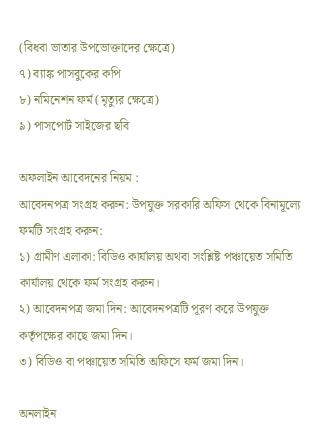(বিধবা ভাতার উপভোক্তাদের ক্ষেত্রে)
৭) ব্যাঙ্ক পাসবুকের কপি
৮) নমিনেশন ফর্ম (মৃত্যুর ক্ষেত্রে)
৯) পাসপোর্ট সাইজের ছবি

অফলাইন আবেদনের নিয়ম :
আবেদনপত্র সংগ্রহ করুন: উপযুক্ত সরকারি অফিস থেকে বিনামূল্যে ফর্মটি সংগ্রহ করুন:
১) গ্রামীণ এলাকা: বিডিও কার্যালয় অথবা সংশ্লিষ্ট পঞ্চায়েত সমিতি কার্যালয় থেকে ফর্ম সংগ্রহ করুন।
২) আবেদনপত্র জমা দিন: আবেদনপত্রটি পূরণ করে উপযুক্ত কর্তৃপক্ষের কাছে জমা দিন।
৩) বিডিও বা পঞ্চায়েত সমিতি অফিসে ফর্ম জমা দিন।

অনলাইন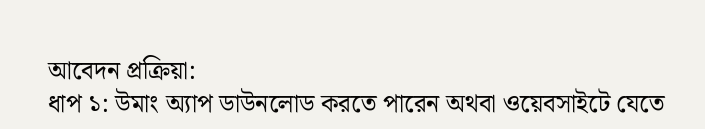আবেদন প্রক্রিয়া:
ধাপ ১: উমাং অ্যাপ ডাউনলোড করতে পারেন অথবা ওয়েবসাইটে যেতে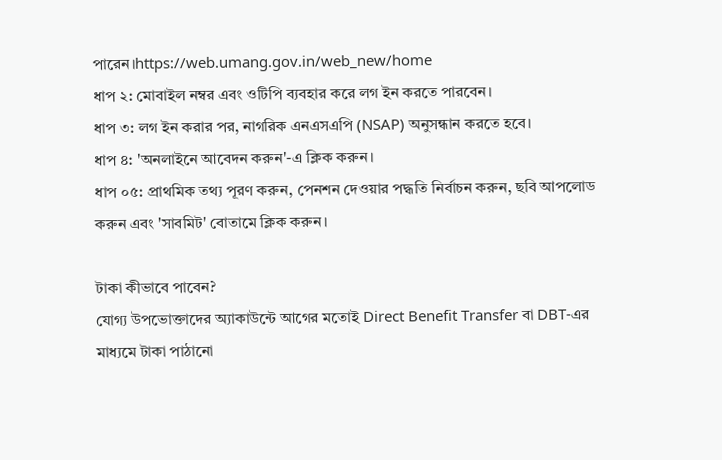পারেন।https://web.umang.gov.in/web_new/home
ধাপ ২: মোবাইল নম্বর এবং ওটিপি ব্যবহার করে লগ ইন করতে পারবেন।
ধাপ ৩: লগ ইন করার পর, নাগরিক এনএসএপি (NSAP) অনুসন্ধান করতে হবে।
ধাপ ৪: 'অনলাইনে আবেদন করুন'-এ ক্লিক করুন।
ধাপ ০৫: প্রাথমিক তথ্য পূরণ করুন, পেনশন দেওয়ার পদ্ধতি নির্বাচন করুন, ছবি আপলোড করুন এবং 'সাবমিট' বোতামে ক্লিক করুন।

টাকা কীভাবে পাবেন?
যোগ্য উপভোক্তাদের অ্যাকাউন্টে আগের মতোই Direct Benefit Transfer বা DBT-এর মাধ্যমে টাকা পাঠানো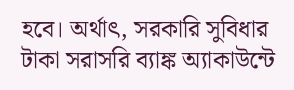হবে। অর্থাৎ, সরকারি সুবিধার টাকা সরাসরি ব্যাঙ্ক অ্যাকাউন্টে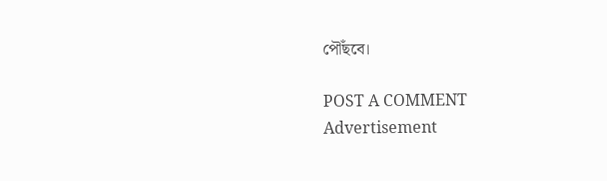পৌঁছবে।

POST A COMMENT
Advertisement